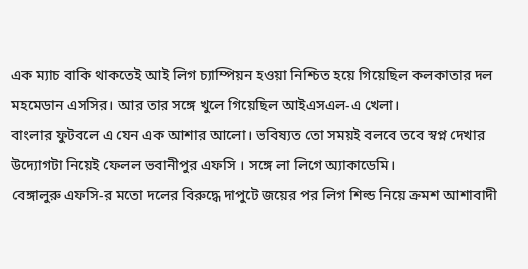এক ম্যাচ বাকি থাকতেই আই লিগ চ্যাম্পিয়ন হওয়া নিশ্চিত হয়ে গিয়েছিল কলকাতার দল মহমেডান এসসির। আর তার সঙ্গে খুলে গিয়েছিল আইএসএল-এ খেলা।
বাংলার ফুটবলে এ যেন এক আশার আলো। ভবিষ্যত তো সময়ই বলবে তবে স্বপ্ন দেখার উদ্যোগটা নিয়েই ফেলল ভবানীপুর এফসি । সঙ্গে লা লিগে অ্যাকাডেমি।
বেঙ্গালুরু এফসি-র মতো দলের বিরুদ্ধে দাপুটে জয়ের পর লিগ শিল্ড নিয়ে ক্রমশ আশাবাদী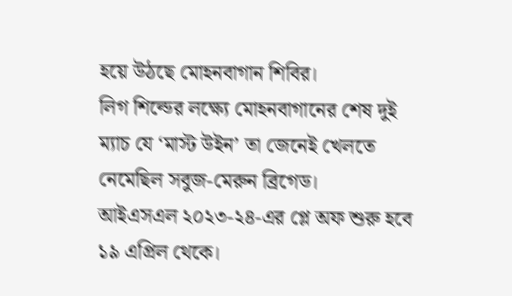হয়ে উঠছে মোহনবাগান শিবির।
লিগ শিল্ডের লক্ষ্যে মোহনবাগানের শেষ দুই ম্যাচ যে ‘মাস্ট উইন’ তা জেনেই খেলতে নেমেছিল সবুজ-মেরুন ব্রিগেড।
আইএসএল ২০২৩-২৪-এর প্লে অফ শুরু হবে ১৯ এপ্রিল থেকে।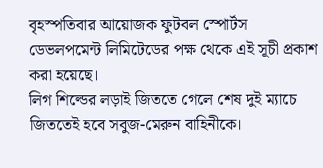বৃহস্পতিবার আয়োজক ফুটবল স্পোর্টস ডেভলপমেন্ট লিমিটেডের পক্ষ থেকে এই সূচী প্রকাশ করা হয়েছে।
লিগ শিল্ডের লড়াই জিততে গেলে শেষ দুই ম্যাচে জিততেই হবে সবুজ-মেরুন বাহিনীকে।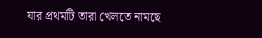যার প্রথমটি তারা খেলতে নামছে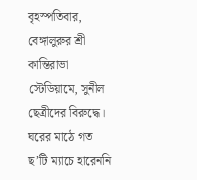বৃহস্পতিবার, বেঙ্গালুরুর শ্রী কান্তিরাভা স্টেডিয়ামে, সুনীল ছেত্রীদের বিরুদ্ধে।
ঘরের মাঠে গত ছ’টি ম্যাচে হারেননি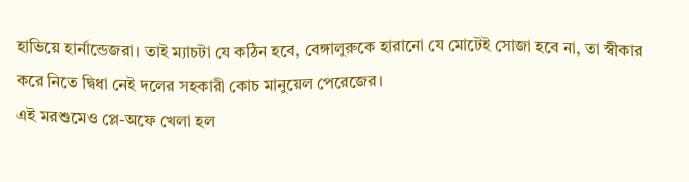হাভিয়ে হার্নান্ডেজরা। তাই ম্যাচটা যে কঠিন হবে, বেঙ্গালুরুকে হারানো যে মোটেই সোজা হবে না, তা স্বীকার করে নিতে দ্বিধা নেই দলের সহকারী কোচ মানুয়েল পেরেজের।
এই মরশুমেও প্লে-অফে খেলা হল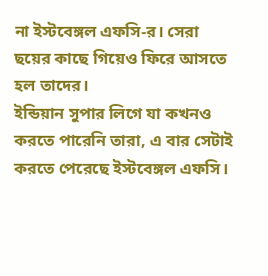না ইস্টবেঙ্গল এফসি-র। সেরা ছয়ের কাছে গিয়েও ফিরে আসতে হল তাদের।
ইন্ডিয়ান সুপার লিগে যা কখনও করতে পারেনি তারা, এ বার সেটাই করতে পেরেছে ইস্টবেঙ্গল এফসি।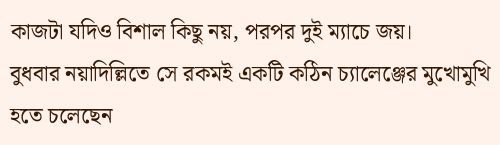কাজটা যদিও বিশাল কিছু নয়, পরপর দুই ম্যাচে জয়।
বুধবার নয়াদিল্লিতে সে রকমই একটি কঠিন চ্যালেঞ্জের মুখোমুখি হতে চলেছেন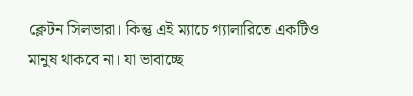ক্লেটন সিলভারা। কিন্তু এই ম্যাচে গ্যালারিতে একটিও মানুষ থাকবে না। যা ভাবাচ্ছে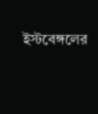ইস্টবেঙ্গলের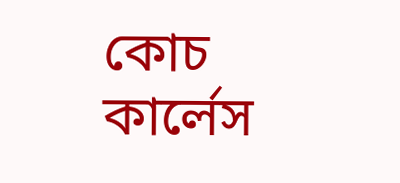কোচ কার্লেস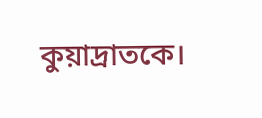কুয়াদ্রাতকে।